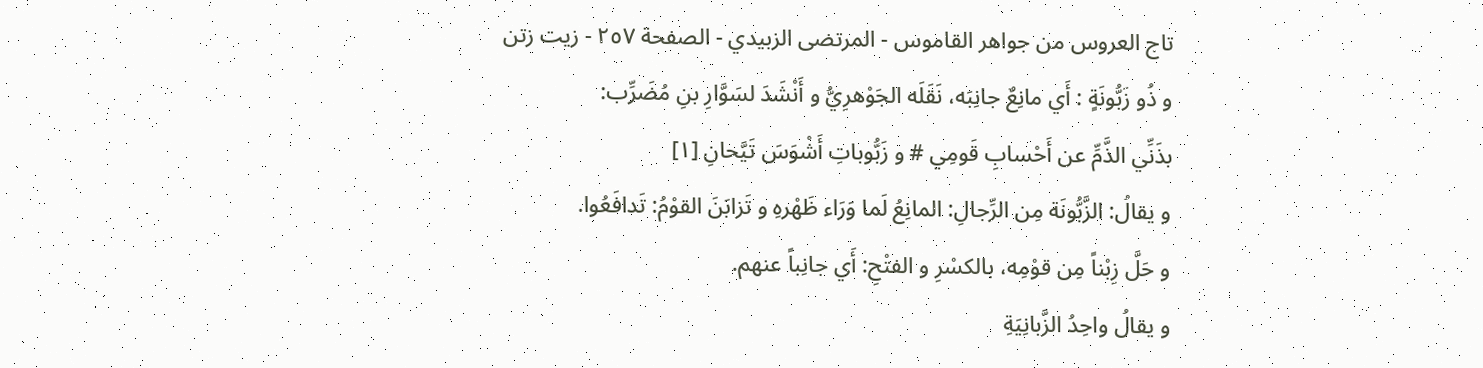تاج العروس من جواهر القاموس - المرتضى الزبيدي - الصفحة ٢٥٧ - زيت زتن
و ذُو زَبُّونَةٍ : أَي مانِعٌ جانِبَه، نَقَلَه الجَوْهرِيُّ و أَنْشَدَ لسَوَّارِ بنِ مُضَرِّب:
بذَنِّي الذَّمِّ عن أَحْسابِ قَومِي # و زَبُّوباتِ أَشْوَسَ تَيَّحانِ [١]
و يقالُ: الزَّبُّونَة مِن الرِّجالِ: المانِعُ لَما وَرَاء ظَهْرهِ و تَزابَنَ القوْمُ: تَدافَعُوا.
و حَلَّ زِبْناً مِن قوْمِه، بالكسْرِ و الفتْحِ: أَي جانِباً عنهم.
و يقالُ واحِدُ الزَّبانِيَةِ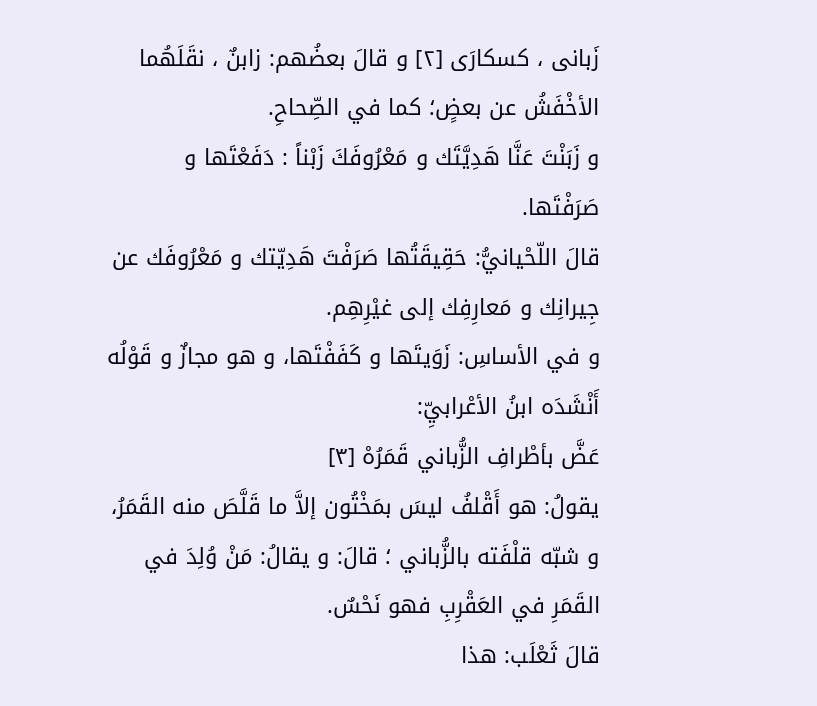زَبانى ، كسكارَى [٢] و قالَ بعضُهم: زابنٌ ، نقَلَهُما الأخْفَشُ عن بعضٍ؛ كما في الصِّحاحِ.
و زَبَنْتَ عَنَّا هَدِيَّتَك و مَعْرُوفَكَ زَبْناً : دَفَعْتَها و صَرَفْتَها.
قالَ اللّحْيانيُّ: حَقِيقَتُها صَرَفْتَ هَدِيّتك و مَعْرُوفَك عن جِيرانِك و مَعارِفِك إلى غيْرِهِم.
و في الأساسِ: زَوَيتَها و كَفَفْتَها، و هو مجازٌ و قَوْلُه أَنْشَدَه ابنُ الأعْرابيِّ:
عَضَّ بأطْرافِ الزُّباني قَمَرُهْ [٣]
يقولُ: هو أَقْلفُ ليسَ بمَخْتُون إلاَّ ما قَلَّصَ منه القَمَرُ، و شبّه قلْفَته بالزُّباني ؛ قالَ: و يقالُ: مَنْ وُلِدَ في القَمَرِ في العَقْرِبِ فهو نَحْسٌ.
قالَ ثَعْلَب: هذا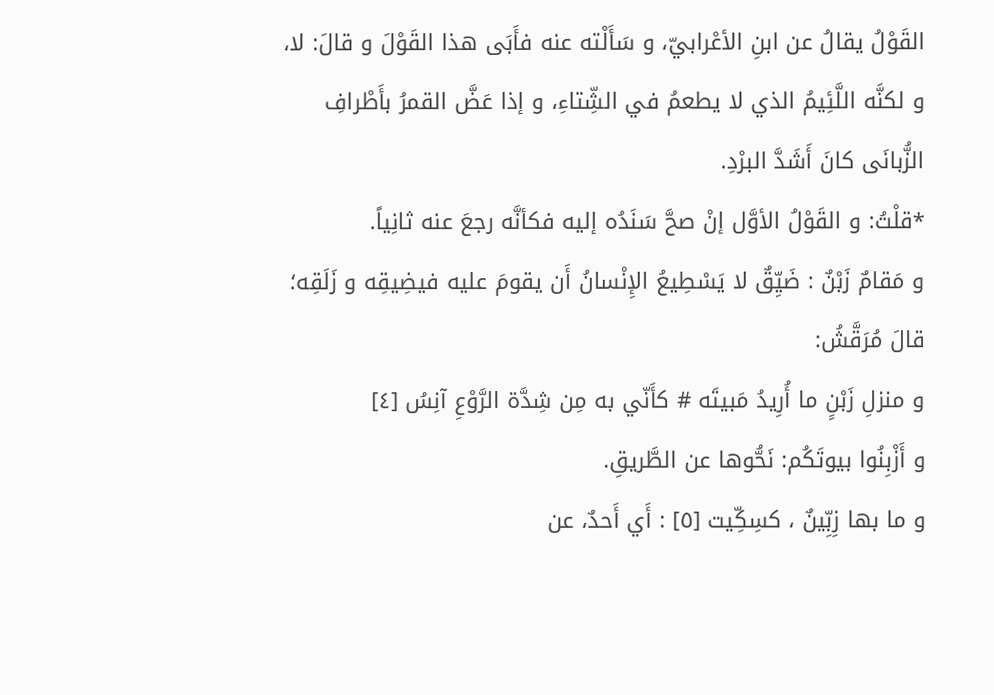القَوْلُ يقالُ عن ابنِ الأعْرابيّ، و سَأَلْته عنه فأَبَى هذا القَوْلَ و قالَ: لا، و لكنَّه اللَّئِيمُ الذي لا يطعمُ في الشِّتاءِ، و إذا عَضَّ القمرُ بأَطْرافِ الزُّبانَى كانَ أَشَدَّ البرْدِ.
*قلْتُ: و القَوْلُ الأوَّل إنْ صحَّ سَنَدُه إليه فكأنَّه رجعَ عنه ثانِياً.
و مَقامٌ زَبْنٌ : ضَيِّقٌ لا يَسْطِيعُ الإِنْسانُ أَن يقومَ عليه فيضِيقِه و زَلَقِه؛ قالَ مُرَقَّشُ:
و منزلِ زَبْنٍ ما أُرِيدُ مَبيتَه # كأَنّي به مِن شِدَّة الرَّوْعِ آنِسُ [٤]
و أَزْبِنُوا بيوتَكُم: نَحُّوها عن الطَّريقِ.
و ما بها زِبِّينٌ ، كسِكِّيت [٥] : أَي أَحدٌ، عن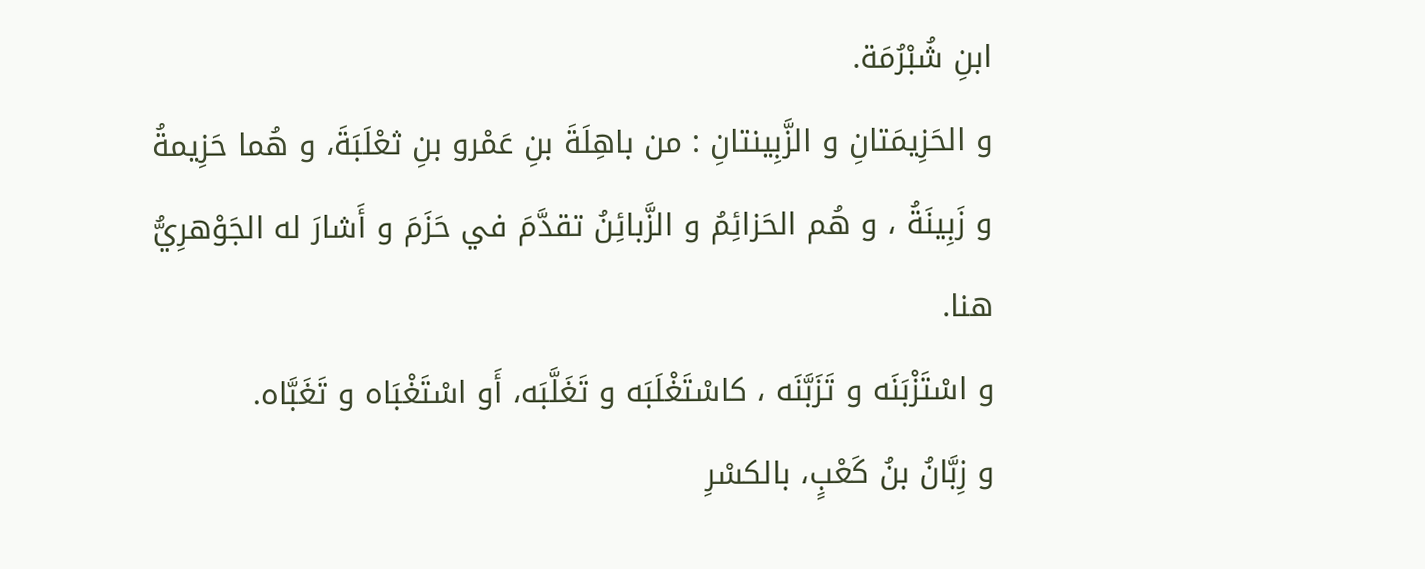ابنِ شُبْرُمَة.
و الحَزِيمَتانِ و الزَّبِينتانِ : من باهِلَةَ بنِ عَمْرو بنِ ثعْلَبَةَ، و هُما حَزِيمةُ و زَبِينَةُ ، و هُم الحَزائِمُ و الزَّبائِنُ تقدَّمَ في حَزَمَ و أَشارَ له الجَوْهرِيُّ هنا.
و اسْتَزْبَنَه و تَزَبَّنَه ، كاسْتَغْلَبَه و تَغَلَّبَه، أَو اسْتَغْبَاه و تَغَبَّاه.
و زِبَّانُ بنُ كَعْبٍ، بالكسْرِ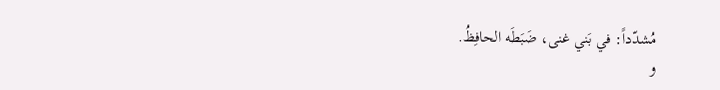مُشدّداً: في بَني غنى، ضَبَطَه الحافِظُ.
و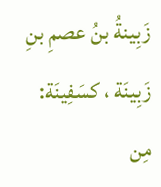زَبِينةُ بنُ عصمِ بنِ زَبِينَة ، كسَفِينَة: مِن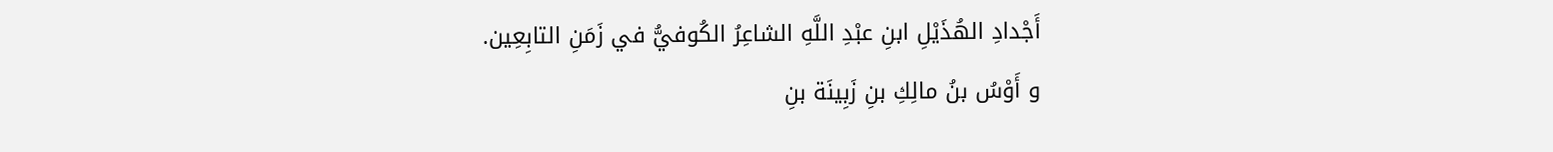أَجْدادِ الهُذَيْلِ ابنِ عبْدِ اللَّهِ الشاعِرُ الكُوفيُّ في زَمَنِ التابِعِين.
و أَوْسُ بنُ مالِكِ بنِ زَبِينَة بنِ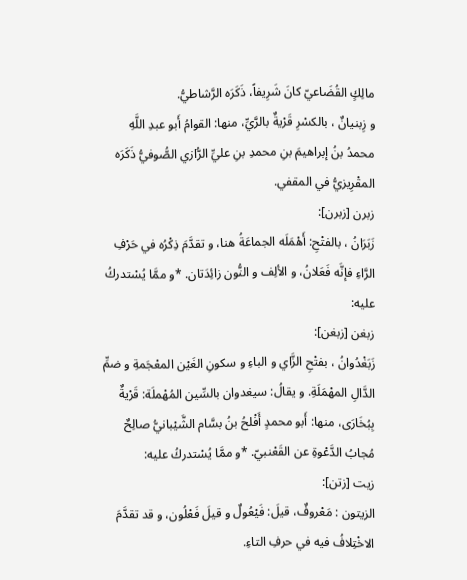مالِكٍ القُضَاعيّ كانَ شَرِيفاً، ذَكَرَه الرَّشاطيُّ.
و زِبنيانٌ ، بالكسْرِ قَرْيةٌ بالرَّيِّ، منها: القوامُ أَبو عبدِ اللَّهِ محمدُ بنُ إبراهيمَ بنِ محمدِ بنِ عليِّ الرُّازي الصُّوفيُّ ذَكَرَه المقْرِيزيُّ في المقفي.
زبرن [زبرن]:
زَبَرَانُ ، بالفتْحِ: أَهْمَلَه الجماعَةُ هنا، و تقدَّمَ ذِكْرُه في حَرْفِ الرَّاءِ فإنَّه فَعَلانُ، و الألِف و النُّون زائِدَتان. *و ممَّا يُسْتدركُ عليه:
زبغن [زبغن]:
زَبَغْدُوانُ ، بفتْحِ الزَّاي و الباءِ و سكونِ الغَيْن المعْجَمةِ و ضمِّ الدَّالِ المهْمَلَةِ. و يقالُ: سيغدوان بالسِّين المُهْملَة: قَرْيةٌ بِبُخَارَى، منها: أَبو محمدٍ أَفْلحُ بنُ بسَّام الشَّيْبانيُّ صالِحٌ مُجابُ الدَّعْوةِ عن القَعْنبيّ. *و ممَّا يُسْتدركُ عليه:
زيت [زتن]:
الزيتون : مَعْروفٌ، قيلَ: فَيْعُولٌ و قيلَ فَعْلُون، و قد تقدَّمَ الاخْتِلافُ فيه في حرفِ التاءِ.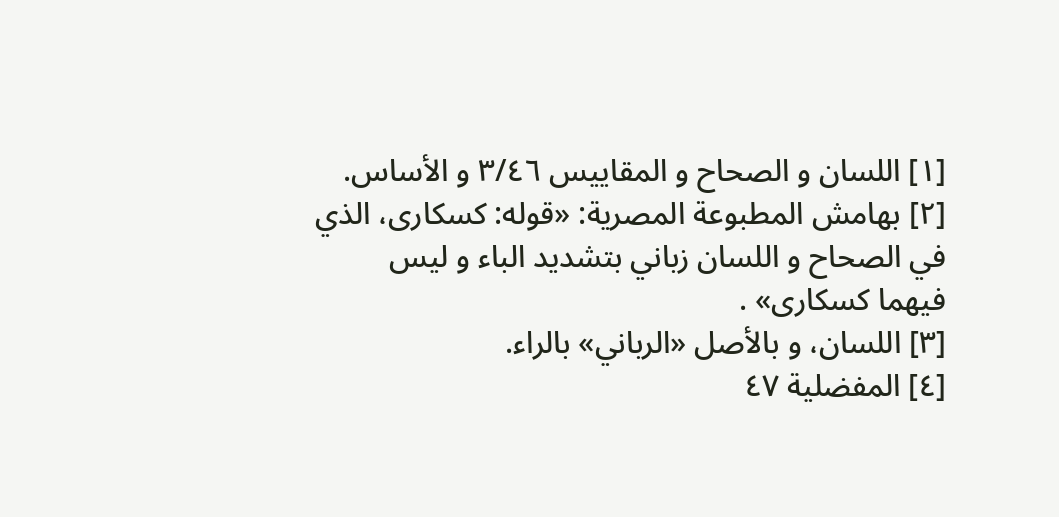[١] اللسان و الصحاح و المقاييس ٣/٤٦ و الأساس.
[٢] بهامش المطبوعة المصرية: «قوله: كسكارى، الذي في الصحاح و اللسان زباني بتشديد الباء و ليس فيهما كسكارى» .
[٣] اللسان، و بالأصل «الرباني» بالراء.
[٤] المفضلية ٤٧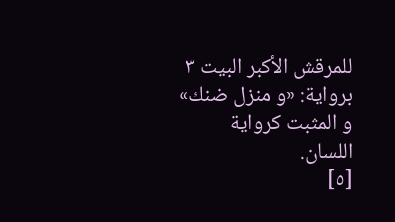للمرقش الأكبر البيت ٣ برواية: «و منزل ضنك» و المثبت كرواية اللسان.
[٥]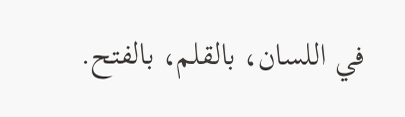في اللسان، بالقلم، بالفتح.